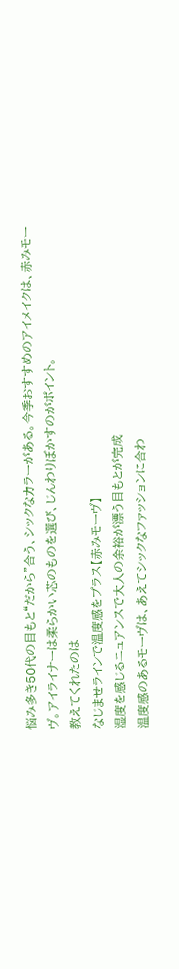悩み多き50代の目もと“だから”合う、シックなカラーがある。今季おすすめのアイメイクは、赤みモーヴ。アイライナーは柔らかい芯のものを選び、じんわりぼかすのがポイント。
教えてくれたのは
なじませラインで温度感をプラス【赤みモーヴ】
湿度を感じるニュアンスで大人の余裕が漂う目もとが完成
温度感のあるモーヴは、あえてシックなファッションに合わ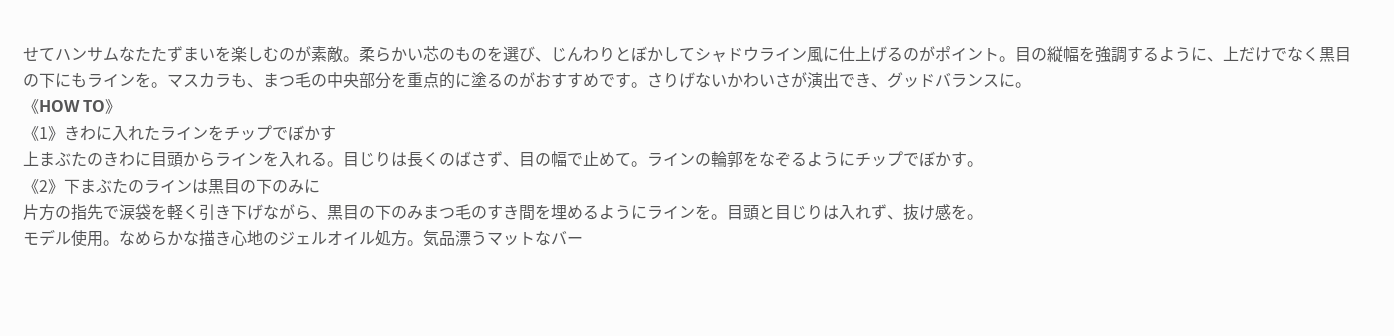せてハンサムなたたずまいを楽しむのが素敵。柔らかい芯のものを選び、じんわりとぼかしてシャドウライン風に仕上げるのがポイント。目の縦幅を強調するように、上だけでなく黒目の下にもラインを。マスカラも、まつ毛の中央部分を重点的に塗るのがおすすめです。さりげないかわいさが演出でき、グッドバランスに。
《HOW TO》
《1》きわに入れたラインをチップでぼかす
上まぶたのきわに目頭からラインを入れる。目じりは長くのばさず、目の幅で止めて。ラインの輪郭をなぞるようにチップでぼかす。
《2》下まぶたのラインは黒目の下のみに
片方の指先で涙袋を軽く引き下げながら、黒目の下のみまつ毛のすき間を埋めるようにラインを。目頭と目じりは入れず、抜け感を。
モデル使用。なめらかな描き心地のジェルオイル処方。気品漂うマットなバー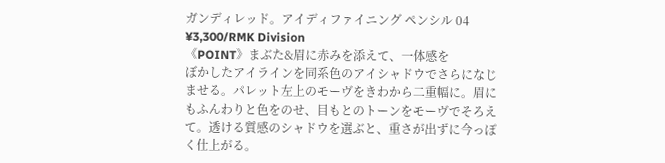ガンディレッド。アイディファイニング ペンシル 04 ¥3,300/RMK Division
《POINT》まぶた&眉に赤みを添えて、一体感を
ぼかしたアイラインを同系色のアイシャドウでさらになじませる。パレット左上のモーヴをきわから二重幅に。眉にもふんわりと色をのせ、目もとのトーンをモーヴでそろえて。透ける質感のシャドウを選ぶと、重さが出ずに今っぽく仕上がる。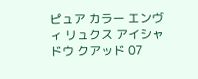ピュア カラー エンヴィ リュクス アイシャドウ クアッド 07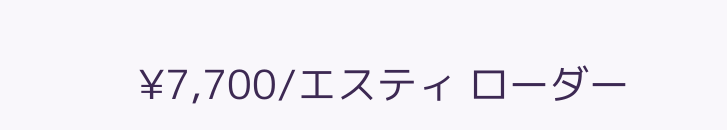¥7,700/エスティ ローダー